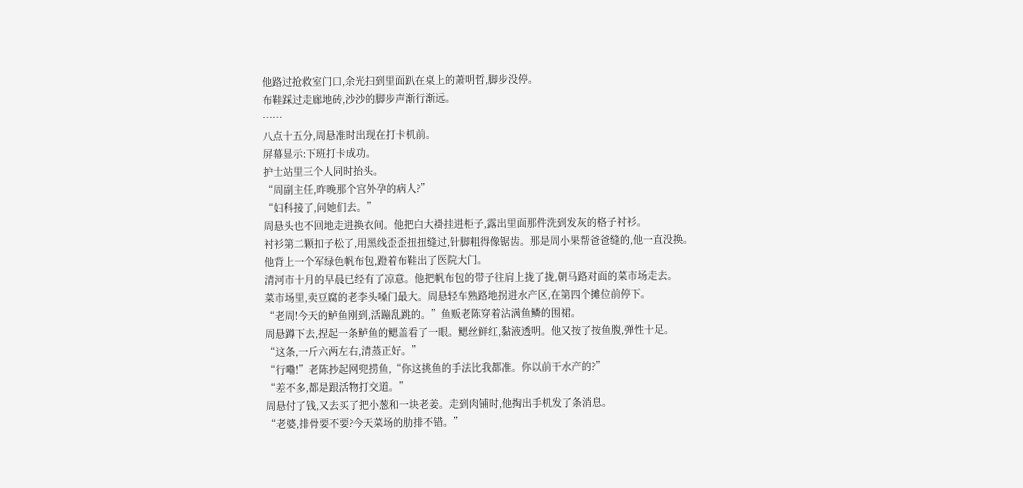他路过抢救室门口,余光扫到里面趴在桌上的萧明哲,脚步没停。
布鞋踩过走廊地砖,沙沙的脚步声渐行渐远。
……
八点十五分,周悬准时出现在打卡机前。
屏幕显示:下班打卡成功。
护士站里三个人同时抬头。
“周副主任,昨晚那个宫外孕的病人?”
“妇科接了,问她们去。”
周悬头也不回地走进换衣间。他把白大褂挂进柜子,露出里面那件洗到发灰的格子衬衫。
衬衫第二颗扣子松了,用黑线歪歪扭扭缝过,针脚粗得像锯齿。那是周小果帮爸爸缝的,他一直没换。
他背上一个军绿色帆布包,蹬着布鞋出了医院大门。
清河市十月的早晨已经有了凉意。他把帆布包的带子往肩上拢了拢,朝马路对面的菜市场走去。
菜市场里,卖豆腐的老李头嗓门最大。周悬轻车熟路地拐进水产区,在第四个摊位前停下。
“老周!今天的鲈鱼刚到,活蹦乱跳的。”鱼贩老陈穿着沾满鱼鳞的围裙。
周悬蹲下去,捏起一条鲈鱼的鳃盖看了一眼。鳃丝鲜红,黏液透明。他又按了按鱼腹,弹性十足。
“这条,一斤六两左右,清蒸正好。”
“行嘞!”老陈抄起网兜捞鱼,“你这挑鱼的手法比我都准。你以前干水产的?”
“差不多,都是跟活物打交道。”
周悬付了钱,又去买了把小葱和一块老姜。走到肉铺时,他掏出手机发了条消息。
“老婆,排骨要不要?今天菜场的肋排不错。”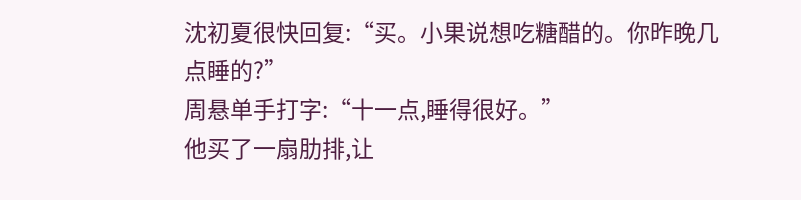沈初夏很快回复:“买。小果说想吃糖醋的。你昨晚几点睡的?”
周悬单手打字:“十一点,睡得很好。”
他买了一扇肋排,让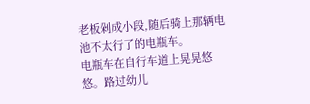老板剁成小段,随后骑上那辆电池不太行了的电瓶车。
电瓶车在自行车道上晃晃悠悠。路过幼儿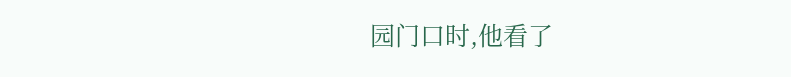园门口时,他看了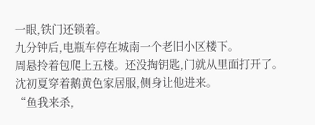一眼,铁门还锁着。
九分钟后,电瓶车停在城南一个老旧小区楼下。
周悬拎着包爬上五楼。还没掏钥匙,门就从里面打开了。
沈初夏穿着鹅黄色家居服,侧身让他进来。
“鱼我来杀,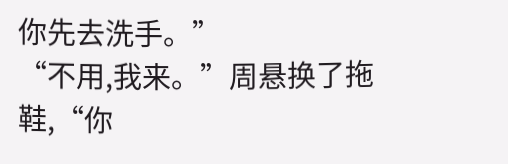你先去洗手。”
“不用,我来。”周悬换了拖鞋,“你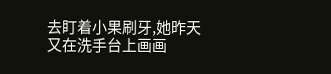去盯着小果刷牙,她昨天又在洗手台上画画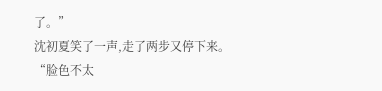了。”
沈初夏笑了一声,走了两步又停下来。
“脸色不太